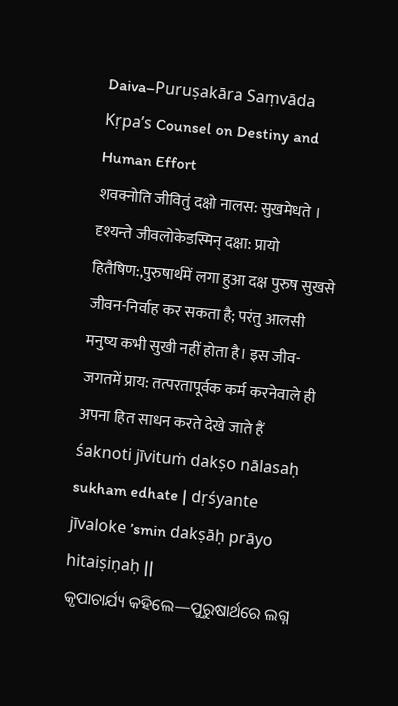Daiva–Puruṣakāra Saṃvāda
Kṛpa’s Counsel on Destiny and Human Effort
शवक्नोति जीवितुं दक्षो नालस: सुखमेधते । दृश्यन्ते जीवलोकेडस्मिन् दक्षा: प्रायो हितैषिण:,पुरुषार्थमें लगा हुआ दक्ष पुरुष सुखसे जीवन-निर्वाह कर सकता है; परंतु आलसी मनुष्य कभी सुखी नहीं होता है। इस जीव-जगतमें प्राय: तत्परतापूर्वक कर्म करनेवाले ही अपना हित साधन करते देखे जाते हैं
śaknoti jīvituṁ dakṣo nālasaḥ sukham edhate | dṛśyante jīvaloke ’smin dakṣāḥ prāyo hitaiṣiṇaḥ ||
କୃପାଚାର୍ଯ୍ୟ କହିଲେ—ପୁରୁଷାର୍ଥରେ ଲଗ୍ନ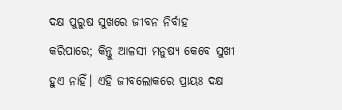ଦକ୍ଷ ପୁରୁଷ ସୁଖରେ ଜୀବନ ନିର୍ବାହ କରିପାରେ; କିନ୍ତୁ ଆଳସୀ ମନୁଷ୍ୟ କେବେ ସୁଖୀ ହୁଏ ନାହିଁ। ଏହି ଜୀବଲୋକରେ ପ୍ରାୟଃ ଦକ୍ଷ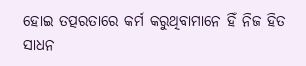ହୋଇ ତତ୍ପରତାରେ କର୍ମ କରୁଥିବାମାନେ ହିଁ ନିଜ ହିତ ସାଧନ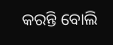କରନ୍ତି ବୋଲି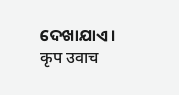ଦେଖାଯାଏ।
कृप उवाच